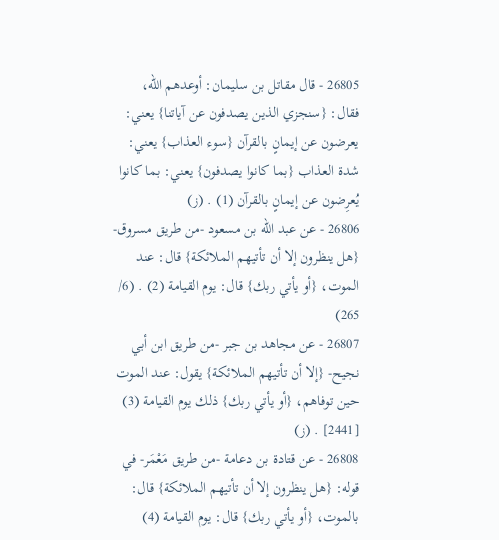26805 - قال مقاتل بن سليمان: أوعدهم الله، فقال: {سنجزي الذين يصدفون عن آياتنا} يعني: يعرضون عن إيمانٍ بالقرآن {سوء العذاب} يعني: شدة العذاب {بما كانوا يصدفون} يعني: بما كانوا يُعرِضون عن إيمانٍ بالقرآن (1) . (ز)
26806 - عن عبد الله بن مسعود -من طريق مسروق- {هل ينظرون إلا أن تأتيهم الملائكة} قال: عند الموت، {أو يأتي ربك} قال: يوم القيامة (2) . (6/ 265)
26807 - عن مجاهد بن جبر -من طريق ابن أبي نجيح- {إلا أن تأتيهم الملائكة} يقول: عند الموت حين توفاهم، {أو يأتي ربك} ذلك يوم القيامة (3) [2441] . (ز)
26808 - عن قتادة بن دعامة -من طريق مَعْمَر- في قوله: {هل ينظرون إلا أن تأتيهم الملائكة} قال: بالموت، {أو يأتي ربك} قال: يوم القيامة (4)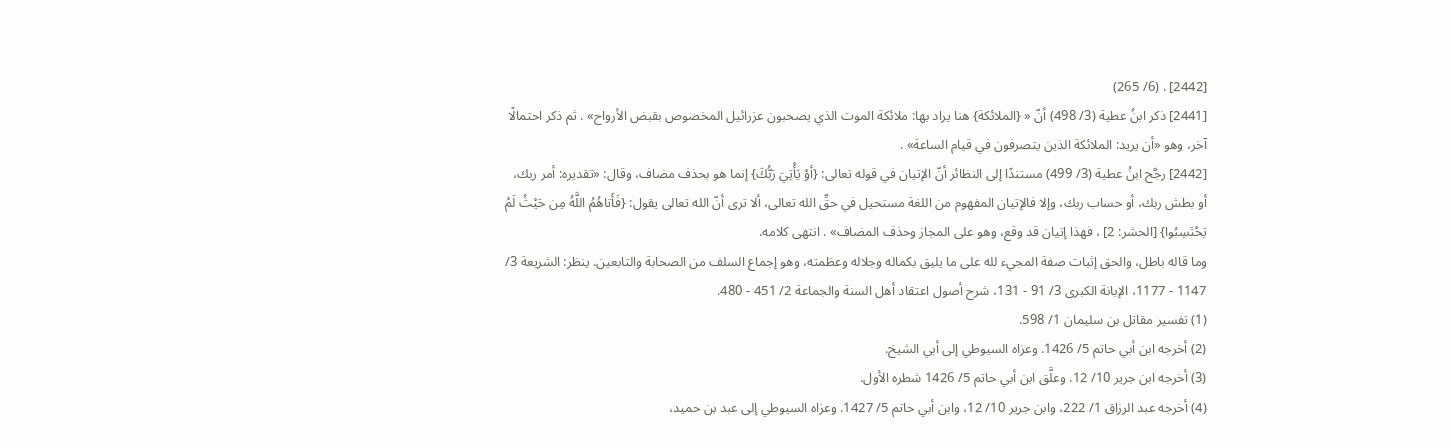[2442] . (6/ 265)
[2441] ذكر ابنُ عطية (3/ 498) أنّ « {الملائكة} هنا يراد بها: ملائكة الموت الذي يصحبون عزرائيل المخصوص بقبض الأرواح» . ثم ذكر احتمالًا آخر، وهو «أن يريد: الملائكة الذين يتصرفون في قيام الساعة» .
[2442] رجَّح ابنُ عطية (3/ 499) مستندًا إلى النظائر أنّ الإتيان في قوله تعالى: {أوْ يَأْتِيَ رَبُّكَ} إنما هو بحذف مضاف، وقال: «تقديره: أمر ربك، أو بطش ربك، أو حساب ربك، وإلا فالإتيان المفهوم من اللغة مستحيل في حقِّ الله تعالى، ألا ترى أنّ الله تعالى يقول: {فَأَتاهُمُ اللَّهُ مِن حَيْثُ لَمْ يَحْتَسِبُوا} [الحشر: 2] ، فهذا إتيان قد وقع، وهو على المجاز وحذف المضاف» . انتهى كلامه.
وما قاله باطل، والحق إثبات صفة المجيء لله على ما يليق بكماله وجلاله وعظمته، وهو إجماع السلف من الصحابة والتابعين. ينظر: الشريعة 3/ 1147 - 1177، الإبانة الكبرى 3/ 91 - 131، شرح أصول اعتقاد أهل السنة والجماعة 2/ 451 - 480.
(1) تفسير مقاتل بن سليمان 1/ 598.
(2) أخرجه ابن أبي حاتم 5/ 1426. وعزاه السيوطي إلى أبي الشيخ.
(3) أخرجه ابن جرير 10/ 12. وعلَّق ابن أبي حاتم 5/ 1426 شطره الأول.
(4) أخرجه عبد الرزاق 1/ 222، وابن جرير 10/ 12، وابن أبي حاتم 5/ 1427. وعزاه السيوطي إلى عبد بن حميد،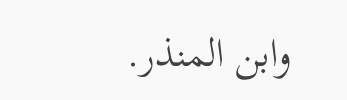وابن المنذر.